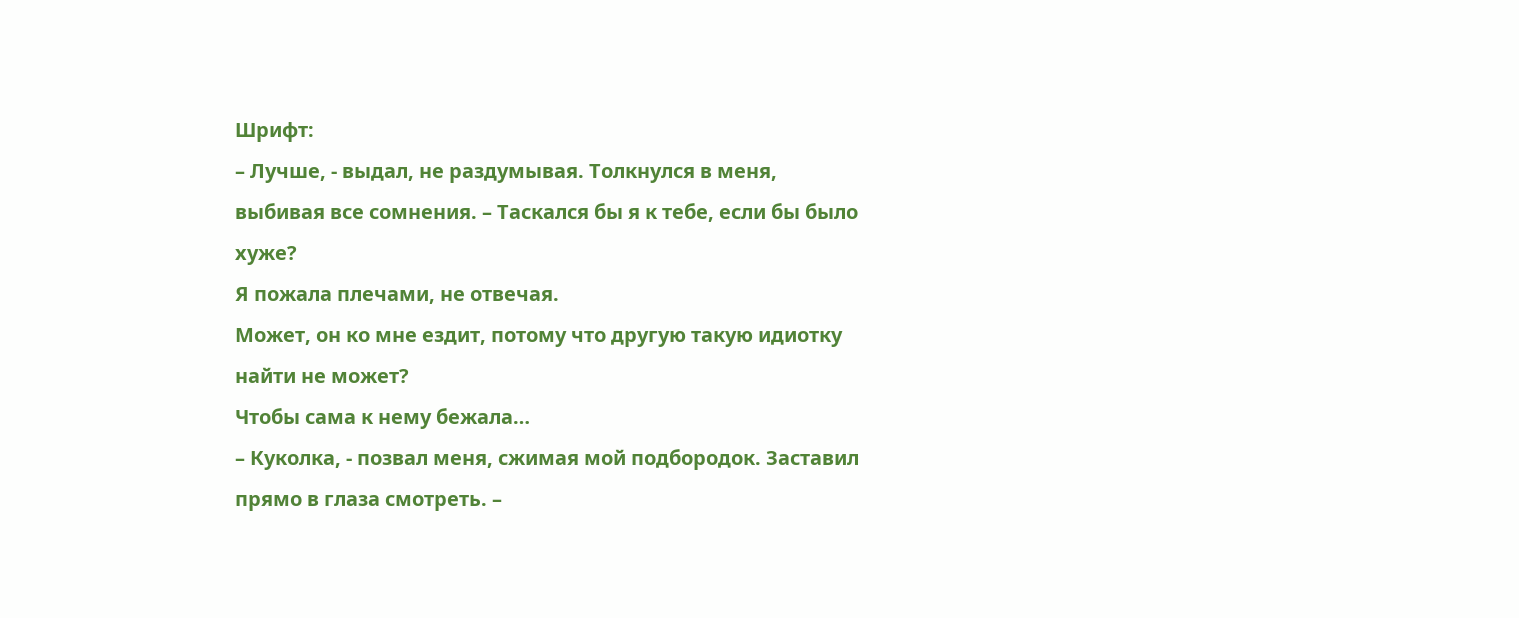Шрифт:
– Лучше, - выдал, не раздумывая. Толкнулся в меня, выбивая все сомнения. – Таскался бы я к тебе, если бы было хуже?
Я пожала плечами, не отвечая.
Может, он ко мне ездит, потому что другую такую идиотку найти не может?
Чтобы сама к нему бежала…
– Куколка, - позвал меня, сжимая мой подбородок. Заставил прямо в глаза смотреть. –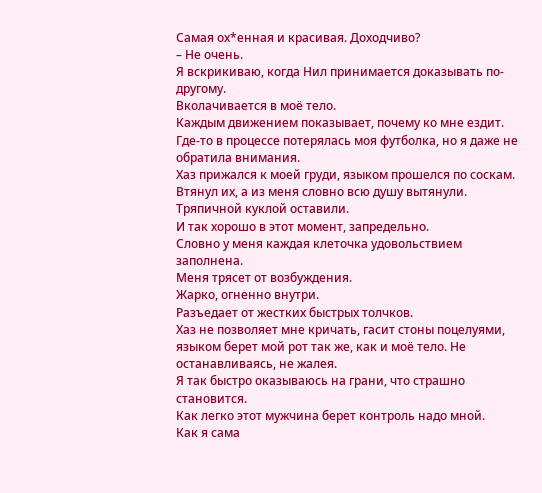Самая ох*енная и красивая. Доходчиво?
– Не очень.
Я вскрикиваю, когда Нил принимается доказывать по-другому.
Вколачивается в моё тело.
Каждым движением показывает, почему ко мне ездит.
Где-то в процессе потерялась моя футболка, но я даже не обратила внимания.
Хаз прижался к моей груди, языком прошелся по соскам. Втянул их, а из меня словно всю душу вытянули.
Тряпичной куклой оставили.
И так хорошо в этот момент, запредельно.
Словно у меня каждая клеточка удовольствием заполнена.
Меня трясет от возбуждения.
Жарко, огненно внутри.
Разъедает от жестких быстрых толчков.
Хаз не позволяет мне кричать, гасит стоны поцелуями, языком берет мой рот так же, как и моё тело. Не останавливаясь, не жалея.
Я так быстро оказываюсь на грани, что страшно становится.
Как легко этот мужчина берет контроль надо мной.
Как я сама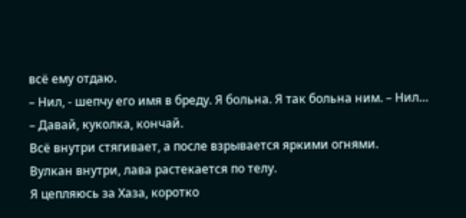всё ему отдаю.
– Нил, - шепчу его имя в бреду. Я больна. Я так больна ним. – Нил…
– Давай, куколка, кончай.
Всё внутри стягивает, а после взрывается яркими огнями.
Вулкан внутри, лава растекается по телу.
Я цепляюсь за Хаза, коротко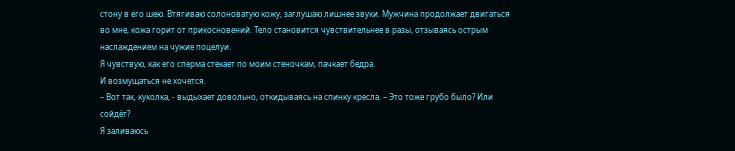стону в его шею. Втягиваю солоноватую кожу, заглушаю лишнее звуки. Мужчина продолжает двигаться во мне, кожа горит от прикосновений. Тело становится чувствительнее в разы, отзываясь острым наслаждением на чужие поцелуи.
Я чувствую, как его сперма стекает по моим стеночкам, пачкает бедра.
И возмущаться не хочется.
– Вот так, куколка, - выдыхает довольно, откидываясь на спинку кресла. – Это тоже грубо было? Или сойдёт?
Я заливаюсь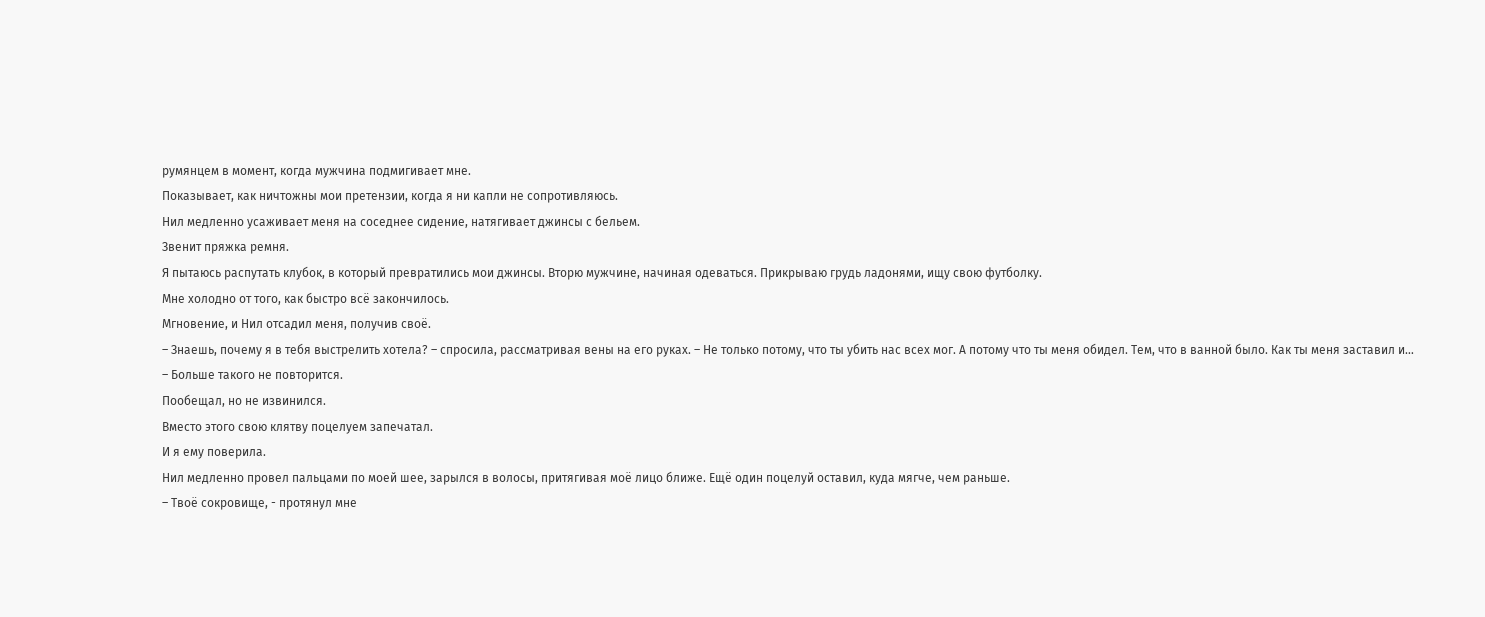румянцем в момент, когда мужчина подмигивает мне.
Показывает, как ничтожны мои претензии, когда я ни капли не сопротивляюсь.
Нил медленно усаживает меня на соседнее сидение, натягивает джинсы с бельем.
Звенит пряжка ремня.
Я пытаюсь распутать клубок, в который превратились мои джинсы. Вторю мужчине, начиная одеваться. Прикрываю грудь ладонями, ищу свою футболку.
Мне холодно от того, как быстро всё закончилось.
Мгновение, и Нил отсадил меня, получив своё.
– Знаешь, почему я в тебя выстрелить хотела? – спросила, рассматривая вены на его руках. – Не только потому, что ты убить нас всех мог. А потому что ты меня обидел. Тем, что в ванной было. Как ты меня заставил и…
– Больше такого не повторится.
Пообещал, но не извинился.
Вместо этого свою клятву поцелуем запечатал.
И я ему поверила.
Нил медленно провел пальцами по моей шее, зарылся в волосы, притягивая моё лицо ближе. Ещё один поцелуй оставил, куда мягче, чем раньше.
– Твоё сокровище, - протянул мне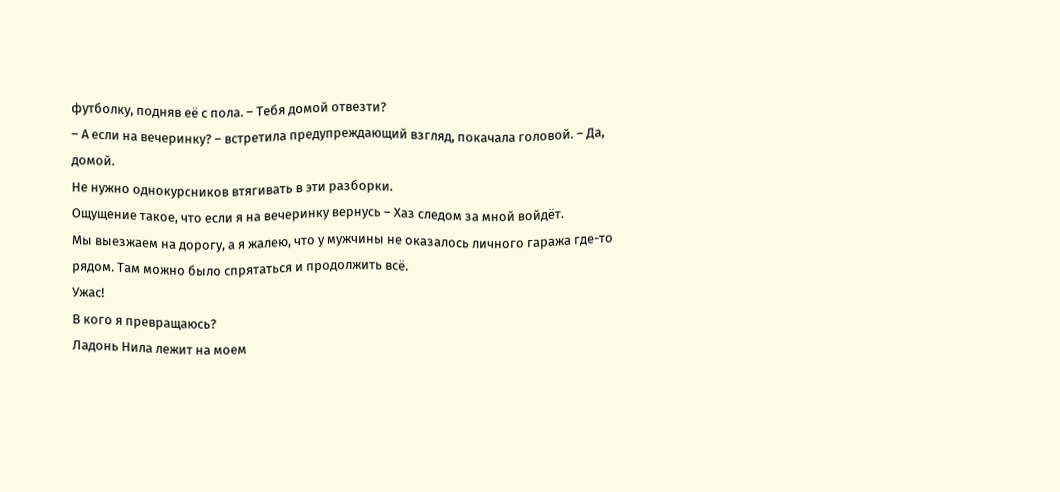футболку, подняв её с пола. – Тебя домой отвезти?
– А если на вечеринку? – встретила предупреждающий взгляд, покачала головой. – Да, домой.
Не нужно однокурсников втягивать в эти разборки.
Ощущение такое, что если я на вечеринку вернусь – Хаз следом за мной войдёт.
Мы выезжаем на дорогу, а я жалею, что у мужчины не оказалось личного гаража где-то рядом. Там можно было спрятаться и продолжить всё.
Ужас!
В кого я превращаюсь?
Ладонь Нила лежит на моем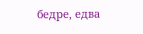бедре, едва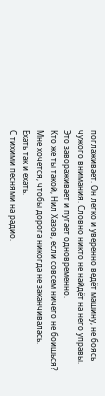поглаживает. Он легко и уверенно ведёт машину, не боясь чужого внимания. Словно никто не найдёт на него управы.
Это завораживает и пугает одновременно.
Кто же ты такой, Нил Хазов, если совсем ничего не боишься?
Мне хочется, чтобы дорога никогда не заканчивалась.
Ехать так и ехать.
С тихими песнями на радио.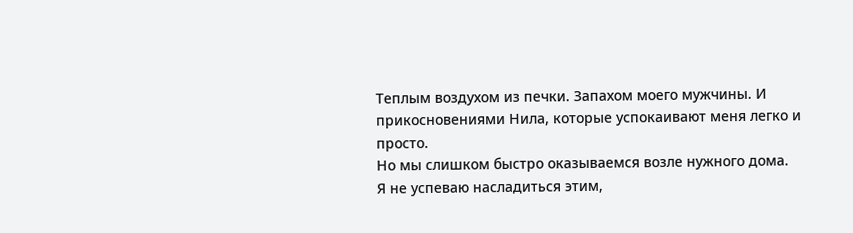Теплым воздухом из печки. Запахом моего мужчины. И прикосновениями Нила, которые успокаивают меня легко и просто.
Но мы слишком быстро оказываемся возле нужного дома.
Я не успеваю насладиться этим,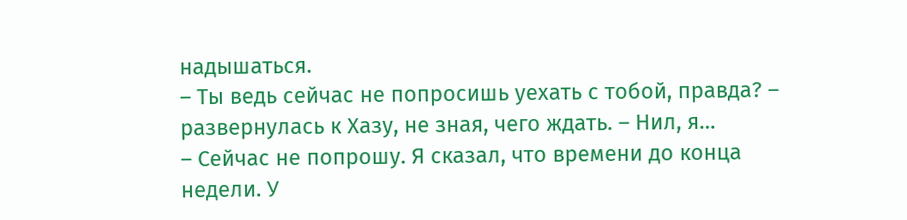надышаться.
– Ты ведь сейчас не попросишь уехать с тобой, правда? – развернулась к Хазу, не зная, чего ждать. – Нил, я…
– Сейчас не попрошу. Я сказал, что времени до конца недели. У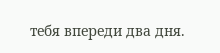тебя впереди два дня.